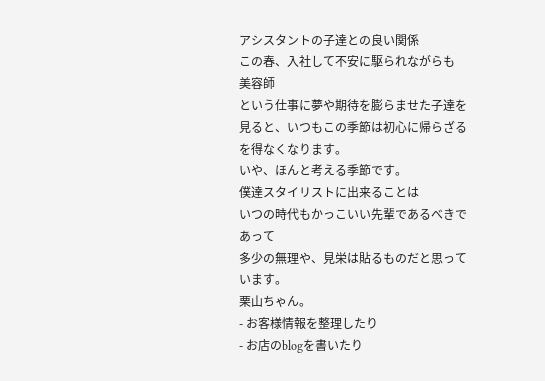アシスタントの子達との良い関係
この春、入社して不安に駆られながらも
美容師
という仕事に夢や期待を膨らませた子達を
見ると、いつもこの季節は初心に帰らざるを得なくなります。
いや、ほんと考える季節です。
僕達スタイリストに出来ることは
いつの時代もかっこいい先輩であるべきであって
多少の無理や、見栄は貼るものだと思っています。
栗山ちゃん。
- お客様情報を整理したり
- お店のblogを書いたり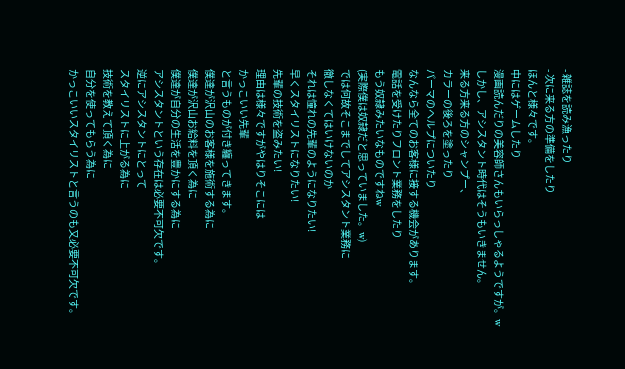- 雑誌を読み漁ったり
- 次に来る方の準備をしたり
ほんと様々です。
中にはゲームしたり
漫画読んだりの美容師さんもいらっしゃるようですが。w
しかし、アシスタント時代はそうもいきません。
来る方来る方のシャンプー、
カラーの後ろを塗ったり
パーマのヘルプについたり
なんなら全てのお客様に接する機会があります。
電話を受けたりフロント業務をしたり
もう奴隷みたいなものですねw
(実際僕は奴隷だと思っていました。w)
では何故そこまでしてアシスタント業務に
徹しなくてはいけないのか
それは憧れの先輩のようになりたい!
早くスタイリストになりたい!
先輩の技術を盗みたい!
理由は様々ですがやはりそこには
かっこいい先輩
と言うものが付き纏ってきます。
僕達が沢山のお客様を施術する為に
僕達が沢山お給料を頂く為に
僕達が自分の生活を豊かにする為に
アシスタントという存在は必要不可欠です。
逆にアシスタントにとって
スタイリストに上がる為に
技術を教えて頂く為に
自分を使ってもらう為に
かっこいいスタイリストと言うのも又必要不可欠です。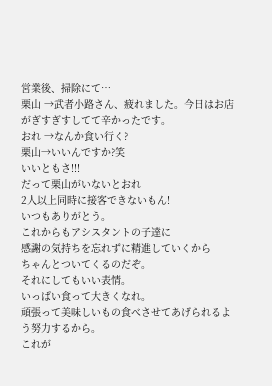営業後、掃除にて…
栗山 →武者小路さん、疲れました。今日はお店がぎすぎすしてて辛かったです。
おれ →なんか食い行く?
栗山→いいんですか?笑
いいともさ!!!
だって栗山がいないとおれ
2人以上同時に接客できないもん!
いつもありがとう。
これからもアシスタントの子達に
感謝の気持ちを忘れずに精進していくから
ちゃんとついてくるのだぞ。
それにしてもいい表情。
いっぱい食って大きくなれ。
頑張って美味しいもの食べさせてあげられるよう努力するから。
これが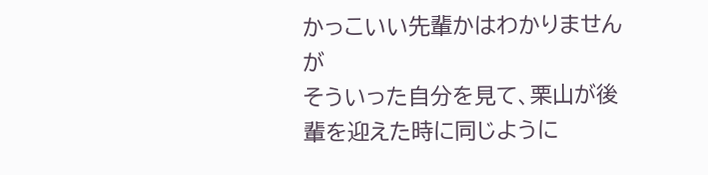かっこいい先輩かはわかりませんが
そういった自分を見て、栗山が後輩を迎えた時に同じように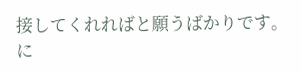接してくれればと願うばかりです。
に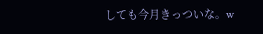しても今月きっついな。w